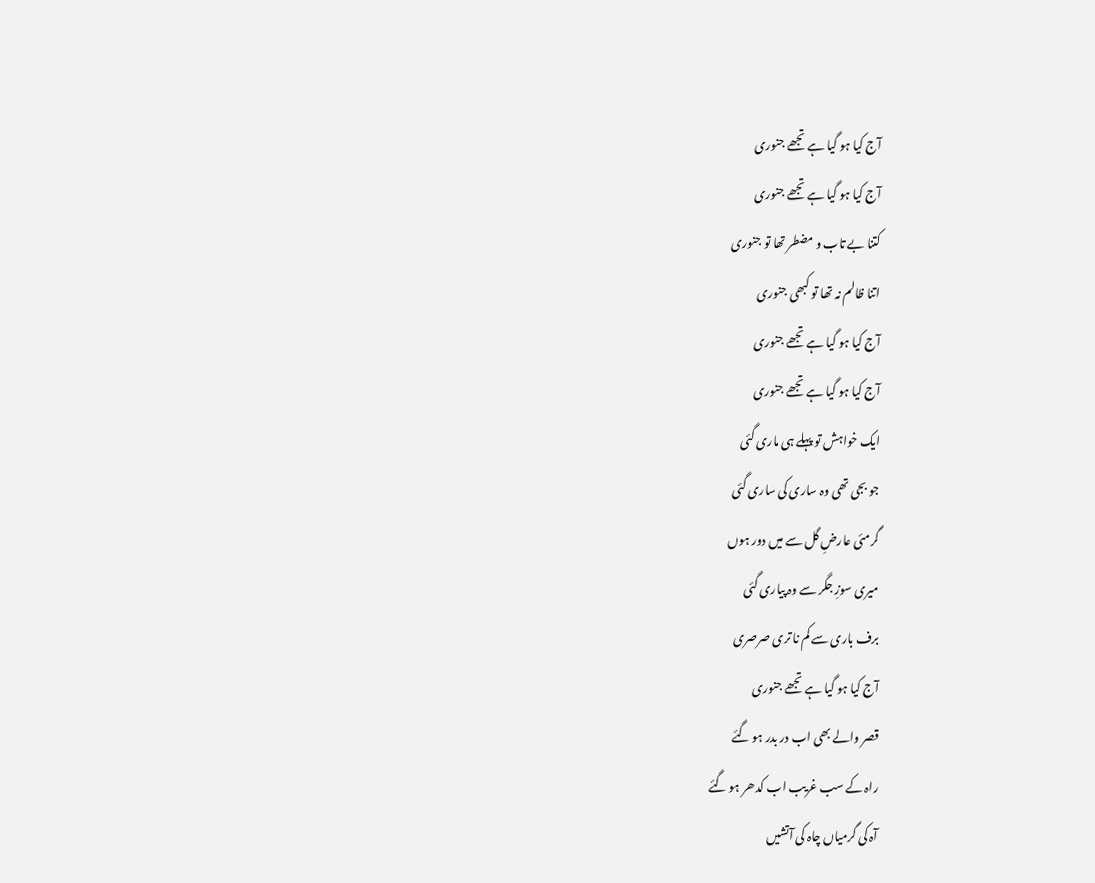آج کیا ہو گیا ہے تجھے جنوری
آج کیا ہو گیا ہے تجھے جنوری
کتنا بے تاب و مضطر تھا تو جنوری
اتنا ظالم نہ تھا تو کبھی جنوری
آج کیا ہو گیا ہے تجھے جنوری
آج کیا ہو گیا ہے تجھے جنوری
ایک خواہش تو پہلے ہی ماری گئی
جو بجی تھی وہ ساری کی ساری گئی
گرمئی عارضِ گل سے میں دور ہوں
میری سوزِ جگر سے وہ پیاری گئی
برف باری سے کم نا تری صرصری
آج کیا ہو گیا ہے تجھے جنوری
قصر والے بھی اب در بدر ہو گئے
راہ کے سب غریب اب کدھر ہو گئے
آہ کی گرمیاں چاہ کی آتشیں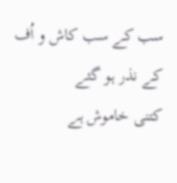سب کے سب کاش و اُف کے نذر ہو گئے
کتنی خاموش ہے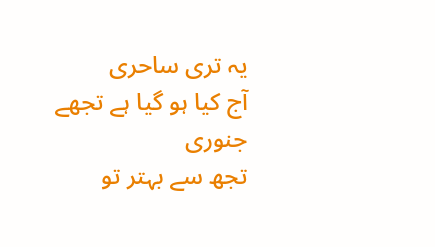یہ تری ساحری
آج کیا ہو گیا ہے تجھے جنوری
تجھ سے بہتر تو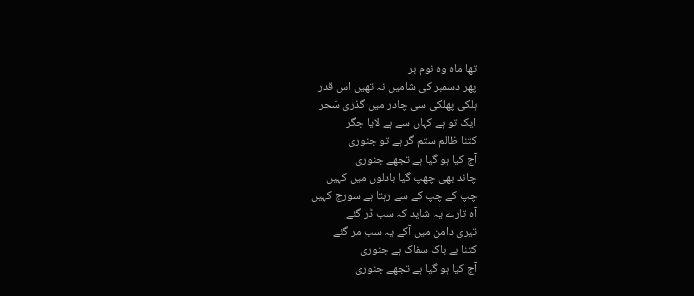تھا ماہ وہ نوم بر
پھر دسمبر کی شامیں نہ تھیں اس قدر
ہلکی پھلکی سی چادر میں گذری سَحر
ایک تو ہے کہاں سے ہے لایا جگر
کتنا ظالم ستم گر ہے تو جنوری
آج کیا ہو گیا ہے تجھے جنوری
چاند بھی چھپ گیا بادلوں میں کہیں
چپ کے چپ کے سے رہتا ہے سورج کہیں
آہ تارے یہ شاید کہ سب ڈر گئے
تیری دامن میں آکے یہ سب مر گئے
کتنا بے باک سفاک ہے جنوری
آج کیا ہو گیا ہے تجھے جنوری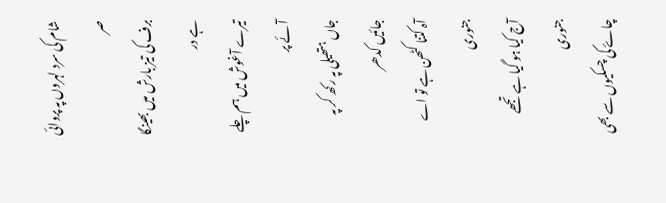شام کی سرد لہروں پہ پروائی صر
برف کی تیز بارش میں بھینگا ہے در
تیرے آغوش میں ہم چلے آئے پر
جاں ہتھیلی پہ رکھ کر پہ جائیں کدھر
آہ کتنا کٹھن ہے تو اے جنوری
آج کیا ہو گیا ہے تجھے جنوری
چاۓ کی چسکیوں سے بھی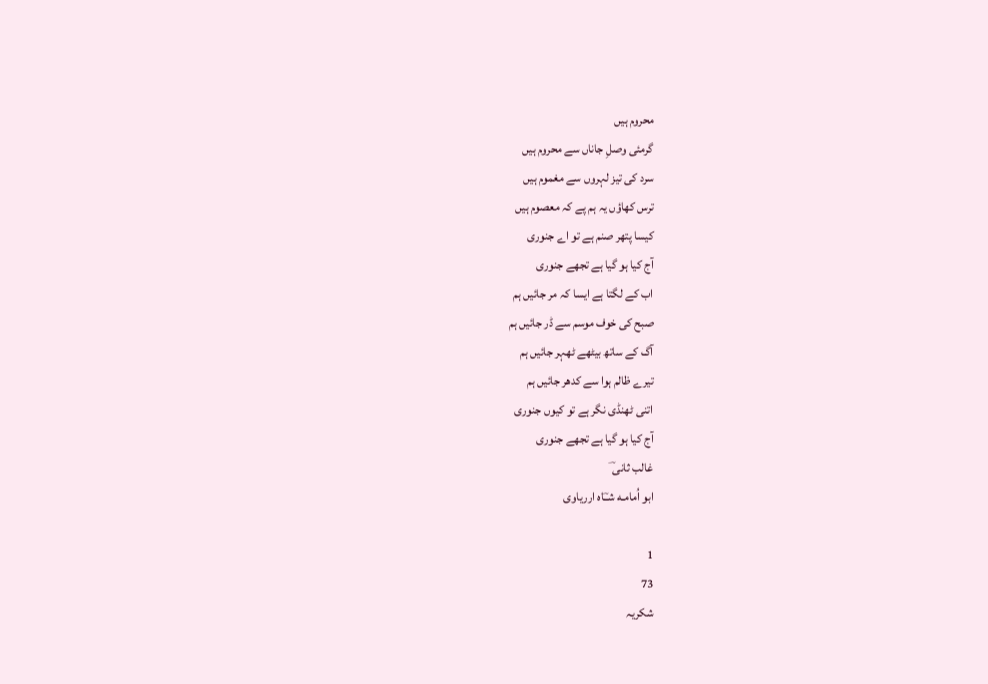محروم ہیں
گرمئی وصلِ جاناں سے محروم ہیں
سرد کی تیز لہروں سے مغموم ہیں
ترس کھاؤں یہ ہم پے کہ معصوم ہیں
کیسا پتھر صنم ہے تو اے جنوری
آج کیا ہو گیا ہے تجھے جنوری
اب کے لگتا ہے ایسا کہ مر جائیں ہم
صبح کی خوف موسم سے ڈر جائیں ہم
آگ کے ساتھ بیٹھے ٹھہر جائیں ہم
تیرے ظالم ہوا سے کدھر جائیں ہم
اتنی ٹھنڈی نگر ہے تو کیوں جنوری
آج کیا ہو گیا ہے تجھے جنوری
غالب ثانی ؔ
ابو اُمامـه شــؔاہ ارریاوی

1
73
شکریہ